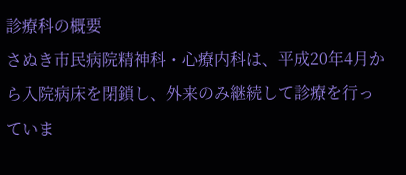診療科の概要
さぬき市民病院精神科・心療内科は、平成20年4月から入院病床を閉鎖し、外来のみ継続して診療を行っていま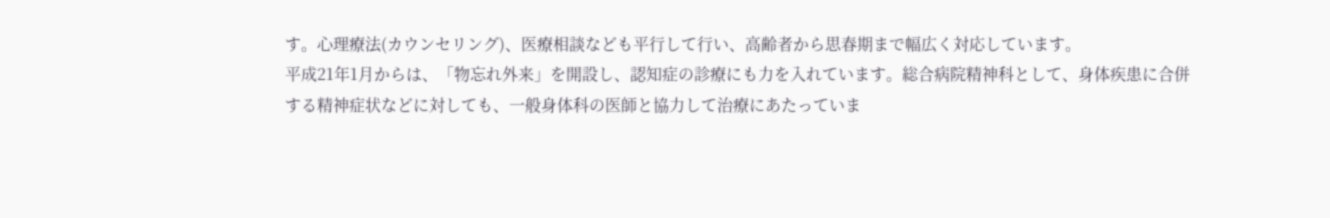す。心理療法(カウンセリング)、医療相談なども平行して行い、高齢者から思春期まで幅広く対応しています。
平成21年1月からは、「物忘れ外来」を開設し、認知症の診療にも力を入れています。総合病院精神科として、身体疾患に合併する精神症状などに対しても、一般身体科の医師と協力して治療にあたっていま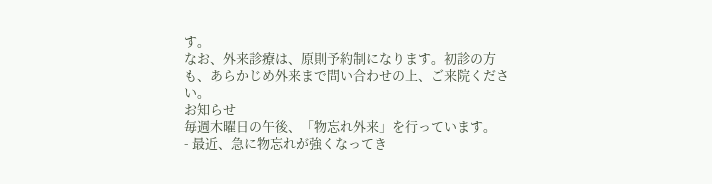す。
なお、外来診療は、原則予約制になります。初診の方も、あらかじめ外来まで問い合わせの上、ご来院ください。
お知らせ
毎週木曜日の午後、「物忘れ外来」を行っています。
- 最近、急に物忘れが強くなってき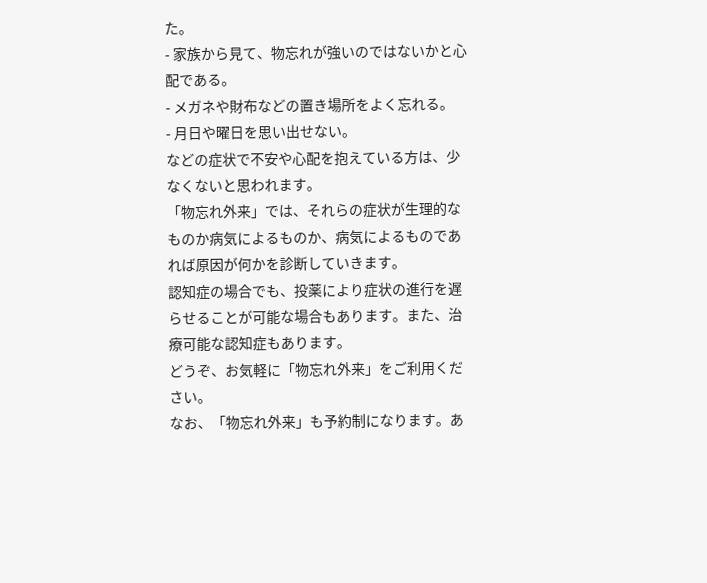た。
- 家族から見て、物忘れが強いのではないかと心配である。
- メガネや財布などの置き場所をよく忘れる。
- 月日や曜日を思い出せない。
などの症状で不安や心配を抱えている方は、少なくないと思われます。
「物忘れ外来」では、それらの症状が生理的なものか病気によるものか、病気によるものであれば原因が何かを診断していきます。
認知症の場合でも、投薬により症状の進行を遅らせることが可能な場合もあります。また、治療可能な認知症もあります。
どうぞ、お気軽に「物忘れ外来」をご利用ください。
なお、「物忘れ外来」も予約制になります。あ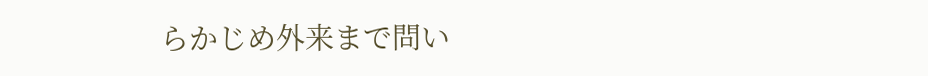らかじめ外来まで問い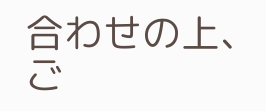合わせの上、ご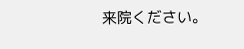来院ください。